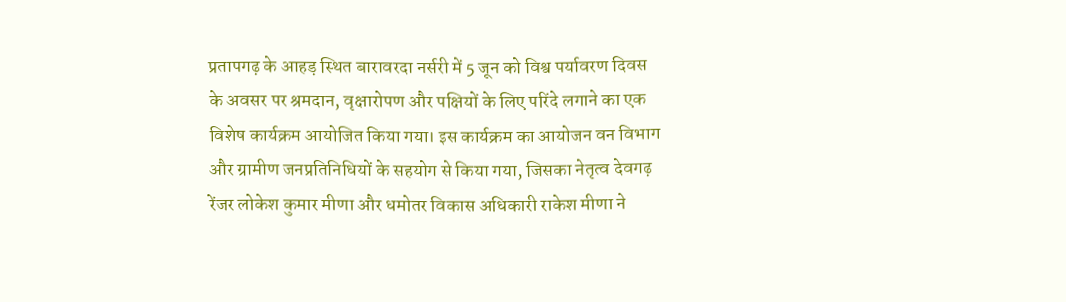प्रतापगढ़ के आहड़ स्थित बारावरदा नर्सरी में 5 जून को विश्व पर्यावरण दिवस के अवसर पर श्रमदान, वृक्षारोपण और पक्षियों के लिए परिंदे लगाने का एक विशेष कार्यक्रम आयोजित किया गया। इस कार्यक्रम का आयोजन वन विभाग और ग्रामीण जनप्रतिनिधियों के सहयोग से किया गया, जिसका नेतृत्व देवगढ़ रेंजर लोकेश कुमार मीणा और धमोतर विकास अधिकारी राकेश मीणा ने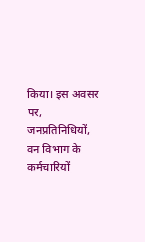किया। इस अवसर पर, जनप्रतिनिधियों, वन विभाग के कर्मचारियों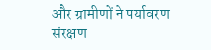और ग्रामीणों ने पर्यावरण संरक्षण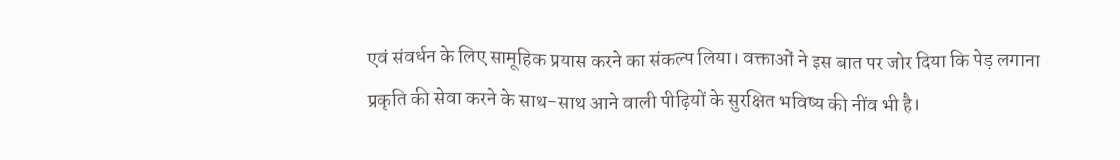एवं संवर्धन के लिए सामूहिक प्रयास करने का संकल्प लिया। वक्ताओं ने इस बात पर जोर दिया कि पेड़ लगाना प्रकृति की सेवा करने के साथ-साथ आने वाली पीढ़ियों के सुरक्षित भविष्य की नींव भी है।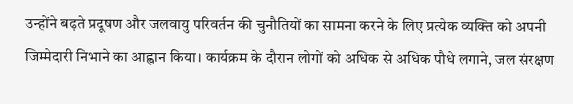उन्होंने बढ़ते प्रदूषण और जलवायु परिवर्तन की चुनौतियों का सामना करने के लिए प्रत्येक व्यक्ति को अपनी जिम्मेदारी निभाने का आह्वान किया। कार्यक्रम के दौरान लोगों को अधिक से अधिक पौधे लगाने, जल संरक्षण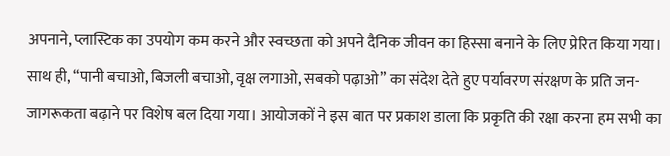अपनाने, प्लास्टिक का उपयोग कम करने और स्वच्छता को अपने दैनिक जीवन का हिस्सा बनाने के लिए प्रेरित किया गया। साथ ही, “पानी बचाओ, बिजली बचाओ, वृक्ष लगाओ, सबको पढ़ाओ” का संदेश देते हुए पर्यावरण संरक्षण के प्रति जन-जागरूकता बढ़ाने पर विशेष बल दिया गया। आयोजकों ने इस बात पर प्रकाश डाला कि प्रकृति की रक्षा करना हम सभी का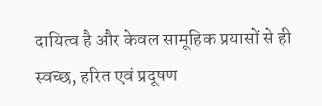दायित्व है और केवल सामूहिक प्रयासों से ही स्वच्छ, हरित एवं प्रदूषण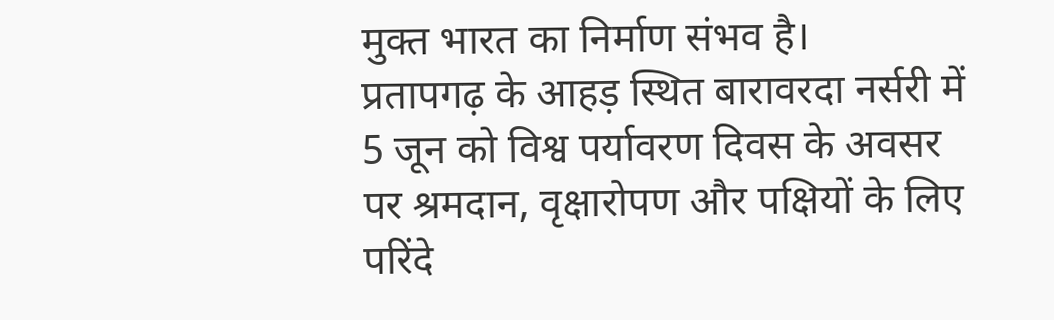मुक्त भारत का निर्माण संभव है।
प्रतापगढ़ के आहड़ स्थित बारावरदा नर्सरी में 5 जून को विश्व पर्यावरण दिवस के अवसर पर श्रमदान, वृक्षारोपण और पक्षियों के लिए परिंदे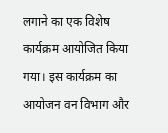लगाने का एक विशेष कार्यक्रम आयोजित किया गया। इस कार्यक्रम का आयोजन वन विभाग और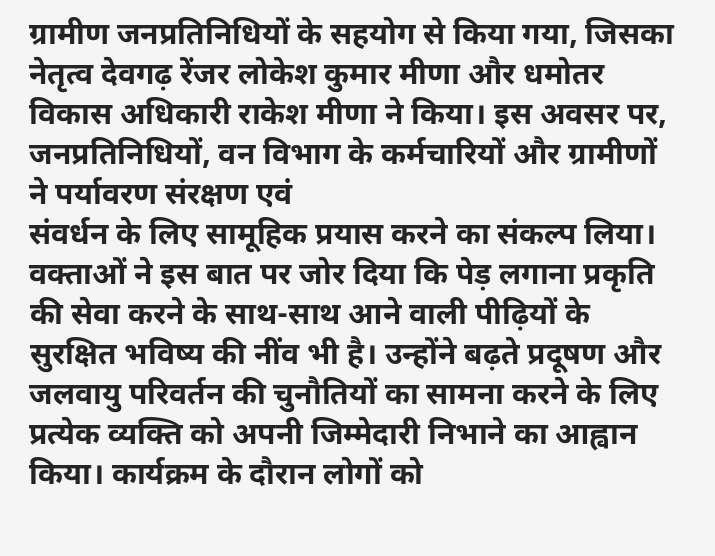ग्रामीण जनप्रतिनिधियों के सहयोग से किया गया, जिसका नेतृत्व देवगढ़ रेंजर लोकेश कुमार मीणा और धमोतर विकास अधिकारी राकेश मीणा ने किया। इस अवसर पर, जनप्रतिनिधियों, वन विभाग के कर्मचारियों और ग्रामीणों ने पर्यावरण संरक्षण एवं
संवर्धन के लिए सामूहिक प्रयास करने का संकल्प लिया। वक्ताओं ने इस बात पर जोर दिया कि पेड़ लगाना प्रकृति की सेवा करने के साथ-साथ आने वाली पीढ़ियों के सुरक्षित भविष्य की नींव भी है। उन्होंने बढ़ते प्रदूषण और जलवायु परिवर्तन की चुनौतियों का सामना करने के लिए प्रत्येक व्यक्ति को अपनी जिम्मेदारी निभाने का आह्वान किया। कार्यक्रम के दौरान लोगों को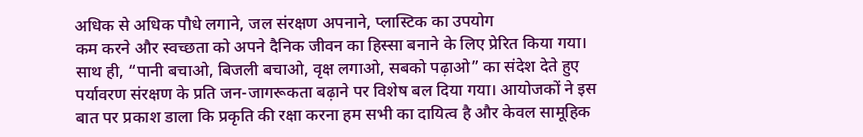अधिक से अधिक पौधे लगाने, जल संरक्षण अपनाने, प्लास्टिक का उपयोग
कम करने और स्वच्छता को अपने दैनिक जीवन का हिस्सा बनाने के लिए प्रेरित किया गया। साथ ही, “पानी बचाओ, बिजली बचाओ, वृक्ष लगाओ, सबको पढ़ाओ” का संदेश देते हुए पर्यावरण संरक्षण के प्रति जन-जागरूकता बढ़ाने पर विशेष बल दिया गया। आयोजकों ने इस बात पर प्रकाश डाला कि प्रकृति की रक्षा करना हम सभी का दायित्व है और केवल सामूहिक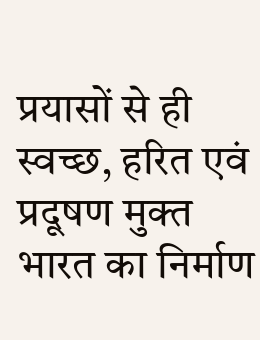प्रयासों से ही स्वच्छ, हरित एवं प्रदूषण मुक्त भारत का निर्माण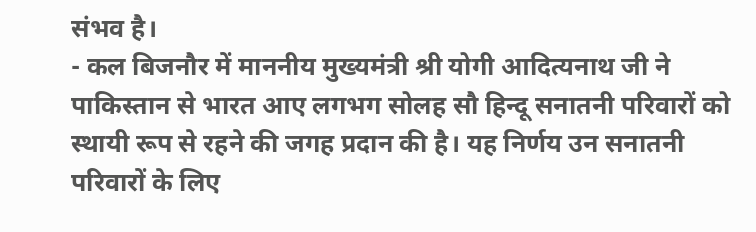संभव है।
- कल बिजनौर में माननीय मुख्यमंत्री श्री योगी आदित्यनाथ जी ने पाकिस्तान से भारत आए लगभग सोलह सौ हिन्दू सनातनी परिवारों को स्थायी रूप से रहने की जगह प्रदान की है। यह निर्णय उन सनातनी परिवारों के लिए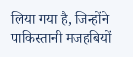लिया गया है, जिन्होंने पाकिस्तानी मजहबियों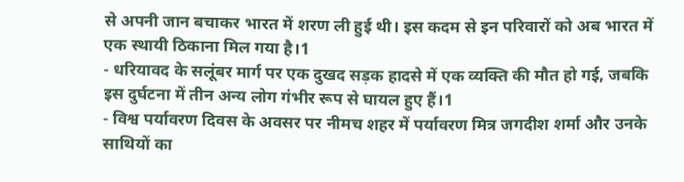से अपनी जान बचाकर भारत में शरण ली हुई थी। इस कदम से इन परिवारों को अब भारत में एक स्थायी ठिकाना मिल गया है।1
- धरियावद के सलूंबर मार्ग पर एक दुखद सड़क हादसे में एक व्यक्ति की मौत हो गई, जबकि इस दुर्घटना में तीन अन्य लोग गंभीर रूप से घायल हुए हैं।1
- विश्व पर्यावरण दिवस के अवसर पर नीमच शहर में पर्यावरण मित्र जगदीश शर्मा और उनके साथियों का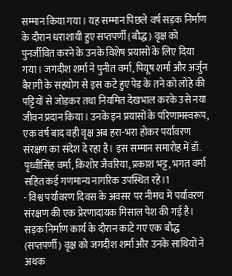सम्मान किया गया। यह सम्मान पिछले वर्ष सड़क निर्माण के दौरान धराशायी हुए सप्तपर्णी (बौद्ध) वृक्ष को पुनर्जीवित करने के उनके विशेष प्रयासों के लिए दिया गया। जगदीश शर्मा ने पुनीत वर्मा, पियूष शर्मा और अर्जुन बैरागी के सहयोग से इस कटे हुए पेड़ के तने को लोहे की पट्टियों से जोड़कर तथा नियमित देखभाल करके उसे नया जीवन प्रदान किया। उनके इन प्रयासों के परिणामस्वरूप, एक वर्ष बाद वही वृक्ष अब हरा-भरा होकर पर्यावरण संरक्षण का संदेश दे रहा है। इस सम्मान समारोह में डॉ. पृथ्वीसिंह वर्मा, किशोर जैवरिया, प्रकाश भट्ट, भगत वर्मा सहित कई गणमान्य नागरिक उपस्थित रहे।1
- विश्व पर्यावरण दिवस के अवसर पर नीमच में पर्यावरण संरक्षण की एक प्रेरणादायक मिसाल पेश की गई है। सड़क निर्माण कार्य के दौरान काटे गए एक बौद्ध (सप्तपर्णी) वृक्ष को जगदीश शर्मा और उनके साथियों ने अथक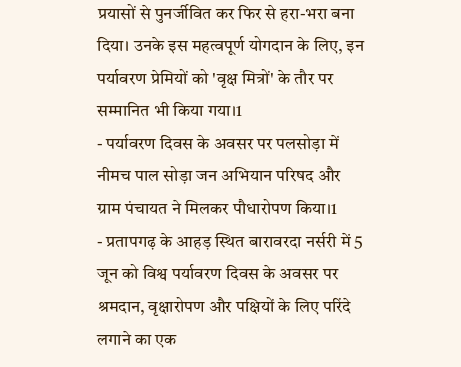प्रयासों से पुनर्जीवित कर फिर से हरा-भरा बना दिया। उनके इस महत्वपूर्ण योगदान के लिए, इन पर्यावरण प्रेमियों को 'वृक्ष मित्रों' के तौर पर सम्मानित भी किया गया।1
- पर्यावरण दिवस के अवसर पर पलसोड़ा में नीमच पाल सोड़ा जन अभियान परिषद और ग्राम पंचायत ने मिलकर पौधारोपण किया।1
- प्रतापगढ़ के आहड़ स्थित बारावरदा नर्सरी में 5 जून को विश्व पर्यावरण दिवस के अवसर पर श्रमदान, वृक्षारोपण और पक्षियों के लिए परिंदे लगाने का एक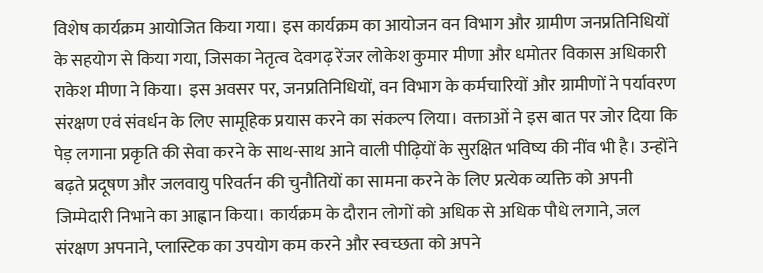विशेष कार्यक्रम आयोजित किया गया। इस कार्यक्रम का आयोजन वन विभाग और ग्रामीण जनप्रतिनिधियों के सहयोग से किया गया, जिसका नेतृत्व देवगढ़ रेंजर लोकेश कुमार मीणा और धमोतर विकास अधिकारी राकेश मीणा ने किया। इस अवसर पर, जनप्रतिनिधियों, वन विभाग के कर्मचारियों और ग्रामीणों ने पर्यावरण संरक्षण एवं संवर्धन के लिए सामूहिक प्रयास करने का संकल्प लिया। वक्ताओं ने इस बात पर जोर दिया कि पेड़ लगाना प्रकृति की सेवा करने के साथ-साथ आने वाली पीढ़ियों के सुरक्षित भविष्य की नींव भी है। उन्होंने बढ़ते प्रदूषण और जलवायु परिवर्तन की चुनौतियों का सामना करने के लिए प्रत्येक व्यक्ति को अपनी जिम्मेदारी निभाने का आह्वान किया। कार्यक्रम के दौरान लोगों को अधिक से अधिक पौधे लगाने, जल संरक्षण अपनाने, प्लास्टिक का उपयोग कम करने और स्वच्छता को अपने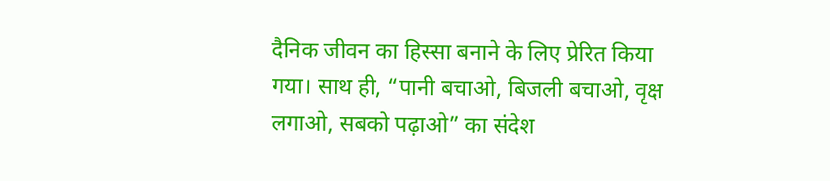दैनिक जीवन का हिस्सा बनाने के लिए प्रेरित किया गया। साथ ही, “पानी बचाओ, बिजली बचाओ, वृक्ष लगाओ, सबको पढ़ाओ” का संदेश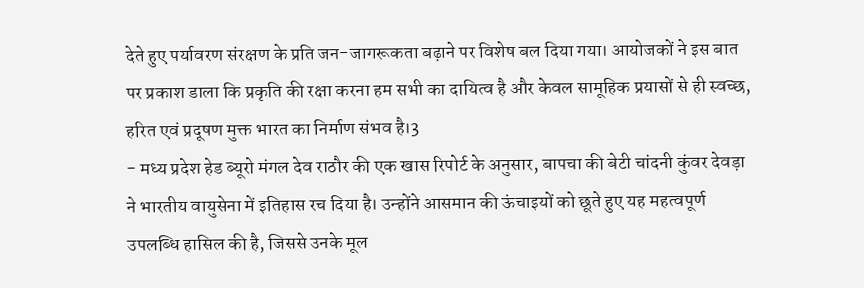देते हुए पर्यावरण संरक्षण के प्रति जन-जागरूकता बढ़ाने पर विशेष बल दिया गया। आयोजकों ने इस बात पर प्रकाश डाला कि प्रकृति की रक्षा करना हम सभी का दायित्व है और केवल सामूहिक प्रयासों से ही स्वच्छ, हरित एवं प्रदूषण मुक्त भारत का निर्माण संभव है।3
- मध्य प्रदेश हेड ब्यूरो मंगल देव राठौर की एक खास रिपोर्ट के अनुसार, बापचा की बेटी चांदनी कुंवर देवड़ा ने भारतीय वायुसेना में इतिहास रच दिया है। उन्होंने आसमान की ऊंचाइयों को छूते हुए यह महत्वपूर्ण उपलब्धि हासिल की है, जिससे उनके मूल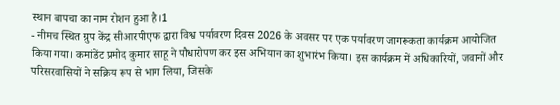स्थान बापचा का नाम रोशन हुआ है।1
- नीमच स्थित ग्रुप केंद्र सीआरपीएफ द्वारा विश्व पर्यावरण दिवस 2026 के अवसर पर एक पर्यावरण जागरूकता कार्यक्रम आयोजित किया गया। कमांडेंट प्रमोद कुमार साहू ने पौधारोपण कर इस अभियान का शुभारंभ किया। इस कार्यक्रम में अधिकारियों, जवानों और परिसरवासियों ने सक्रिय रूप से भाग लिया, जिसके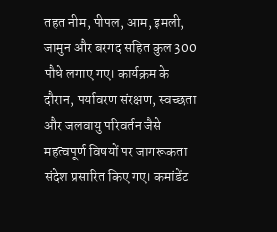तहत नीम, पीपल, आम, इमली, जामुन और बरगद सहित कुल 300 पौधे लगाए गए। कार्यक्रम के दौरान, पर्यावरण संरक्षण, स्वच्छता और जलवायु परिवर्तन जैसे महत्वपूर्ण विषयों पर जागरूकता संदेश प्रसारित किए गए। कमांडेंट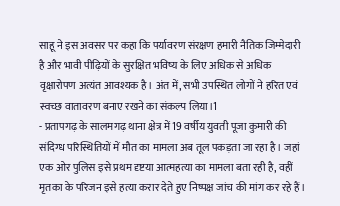साहू ने इस अवसर पर कहा कि पर्यावरण संरक्षण हमारी नैतिक जिम्मेदारी है और भावी पीढ़ियों के सुरक्षित भविष्य के लिए अधिक से अधिक वृक्षारोपण अत्यंत आवश्यक है। अंत में, सभी उपस्थित लोगों ने हरित एवं स्वच्छ वातावरण बनाए रखने का संकल्प लिया।1
- प्रतापगढ़ के सालमगढ़ थाना क्षेत्र में 19 वर्षीय युवती पूजा कुमारी की संदिग्ध परिस्थितियों में मौत का मामला अब तूल पकड़ता जा रहा है। जहां एक ओर पुलिस इसे प्रथम दृष्टया आत्महत्या का मामला बता रही है, वहीं मृतका के परिजन इसे हत्या करार देते हुए निष्पक्ष जांच की मांग कर रहे हैं।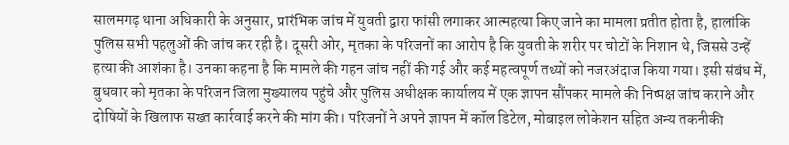सालमगढ़ थाना अधिकारी के अनुसार, प्रारंभिक जांच में युवती द्वारा फांसी लगाकर आत्महत्या किए जाने का मामला प्रतीत होता है, हालांकि पुलिस सभी पहलुओं की जांच कर रही है। दूसरी ओर, मृतका के परिजनों का आरोप है कि युवती के शरीर पर चोटों के निशान थे, जिससे उन्हें हत्या की आशंका है। उनका कहना है कि मामले की गहन जांच नहीं की गई और कई महत्वपूर्ण तथ्यों को नजरअंदाज किया गया। इसी संबंध में, बुधवार को मृतका के परिजन जिला मुख्यालय पहुंचे और पुलिस अधीक्षक कार्यालय में एक ज्ञापन सौंपकर मामले की निष्पक्ष जांच कराने और दोषियों के खिलाफ सख्त कार्रवाई करने की मांग की। परिजनों ने अपने ज्ञापन में कॉल डिटेल, मोबाइल लोकेशन सहित अन्य तकनीकी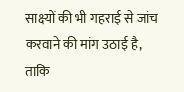साक्ष्यों की भी गहराई से जांच करवाने की मांग उठाई है, ताकि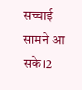सच्चाई सामने आ सके।2